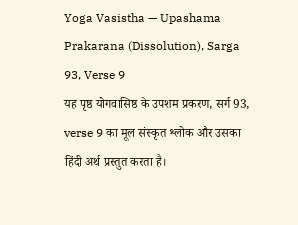Yoga Vasistha — Upashama Prakarana (Dissolution), Sarga 93, Verse 9
यह पृष्ठ योगवासिष्ठ के उपशम प्रकरण, सर्ग 93, verse 9 का मूल संस्कृत श्लोक और उसका हिंदी अर्थ प्रस्तुत करता है।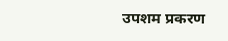उपशम प्रकरण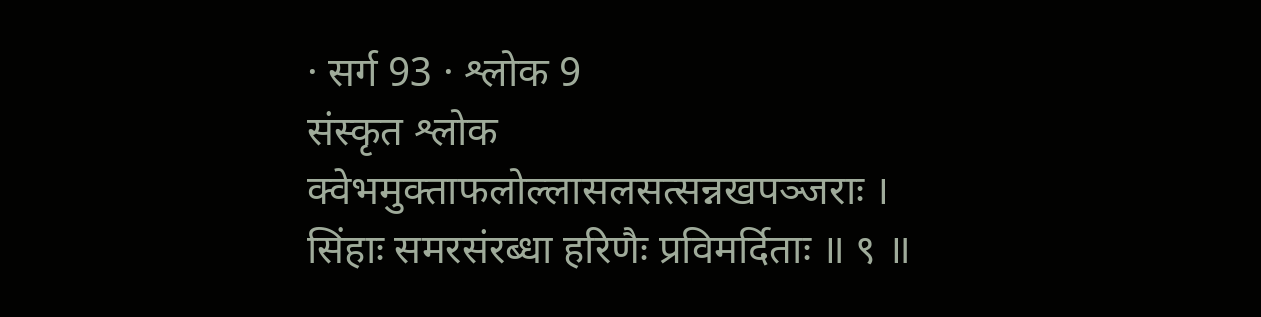· सर्ग 93 · श्लोक 9
संस्कृत श्लोक
क्वेभमुक्ताफलोल्लासलसत्सन्नखपञ्जराः ।
सिंहाः समरसंरब्धा हरिणैः प्रविमर्दिताः ॥ ९ ॥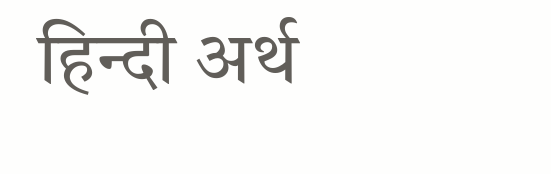हिन्दी अर्थ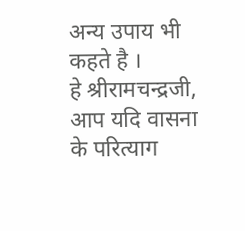अन्य उपाय भी कहते है ।
हे श्रीरामचन्द्रजी, आप यदि वासना के परित्याग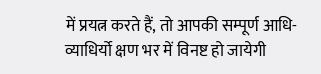में प्रयत्न करते हैं, तो आपकी सम्पूर्ण आधि-
व्याधिर्यो क्षण भर में विनष्ट हो जायेगी